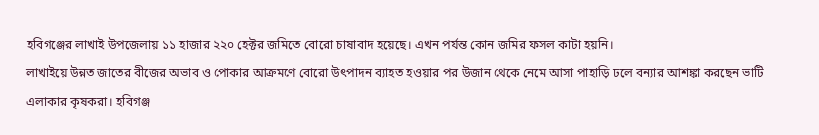হবিগঞ্জের লাখাই উপজেলায় ১১ হাজার ২২০ হেক্টর জমিতে বোরো চাষাবাদ হয়েছে। এখন পর্যন্ত কোন জমির ফসল কাটা হয়নি।
লাখাইয়ে উন্নত জাতের বীজের অভাব ও পোকার আক্রমণে বোরো উৎপাদন ব্যাহত হওয়ার পর উজান থেকে নেমে আসা পাহাড়ি ঢলে বন্যার আশঙ্কা করছেন ভাটি এলাকার কৃষকরা। হবিগঞ্জ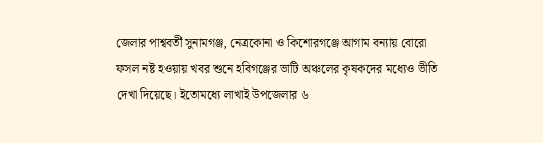জেলার পাশ্ববর্তী সুনামগঞ্জ, নেত্রকোনা ও কিশোরগঞ্জে আগাম বন্যায় বোরো ফসল নষ্ট হওয়ায় খবর শুনে হবিগঞ্জের ভাটি অঞ্চলের কৃষকদের মধ্যেও ভীতি দেখা দিয়েছে। ইতোমধ্যে লাখাই উপজেলার ৬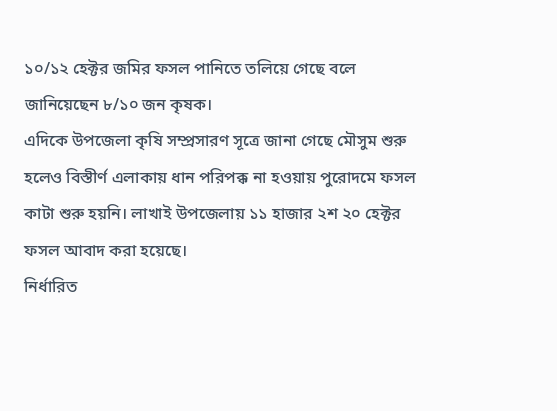১০/১২ হেক্টর জমির ফসল পানিতে তলিয়ে গেছে বলে জানিয়েছেন ৮/১০ জন কৃষক।
এদিকে উপজেলা কৃষি সম্প্রসারণ সূত্রে জানা গেছে মৌসুম শুরু হলেও বিস্তীর্ণ এলাকায় ধান পরিপক্ক না হওয়ায় পুরোদমে ফসল কাটা শুরু হয়নি। লাখাই উপজেলায় ১১ হাজার ২শ ২০ হেক্টর ফসল আবাদ করা হয়েছে।
নির্ধারিত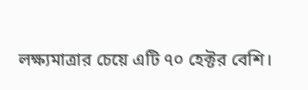লক্ষ্যমাত্রার চেয়ে এটি ৭০ হেক্টর বেশি।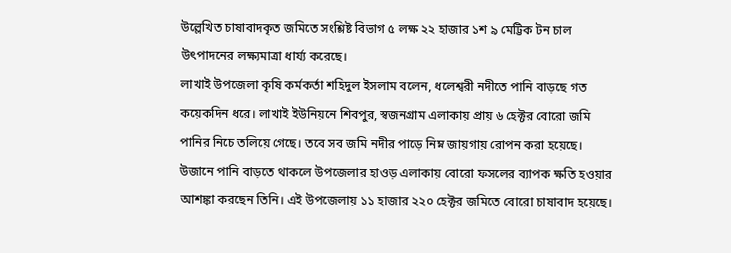উল্লেখিত চাষাবাদকৃত জমিতে সংশ্লিষ্ট বিভাগ ৫ লক্ষ ২২ হাজার ১শ ৯ মেট্টিক টন চাল উৎপাদনের লক্ষ্যমাত্রা ধার্য্য করেছে।
লাখাই উপজেলা কৃষি কর্মকর্তা শহিদুল ইসলাম বলেন, ধলেশ্বরী নদীতে পানি বাড়ছে গত কয়েকদিন ধরে। লাখাই ইউনিয়নে শিবপুর, স্বজনগ্রাম এলাকায় প্রায় ৬ হেক্টর বোরো জমি পানির নিচে তলিয়ে গেছে। তবে সব জমি নদীর পাড়ে নিম্ন জায়গায় রোপন করা হয়েছে।
উজানে পানি বাড়তে থাকলে উপজেলার হাওড় এলাকায় বোরো ফসলের ব্যাপক ক্ষতি হওয়ার আশঙ্কা করছেন তিনি। এই উপজেলায় ১১ হাজার ২২০ হেক্টর জমিতে বোরো চাষাবাদ হয়েছে।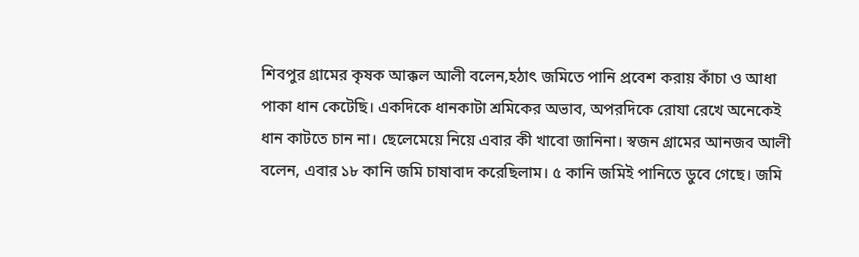শিবপুর গ্রামের কৃষক আক্কল আলী বলেন,হঠাৎ জমিতে পানি প্রবেশ করায় কাঁচা ও আধা পাকা ধান কেটেছি। একদিকে ধানকাটা শ্রমিকের অভাব, অপরদিকে রোযা রেখে অনেকেই ধান কাটতে চান না। ছেলেমেয়ে নিয়ে এবার কী খাবো জানিনা। স্বজন গ্রামের আনজব আলী বলেন, এবার ১৮ কানি জমি চাষাবাদ করেছিলাম। ৫ কানি জমিই পানিতে ডুবে গেছে। জমি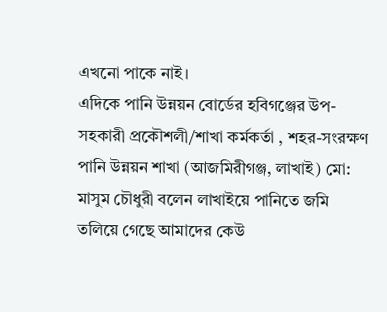এখনো পাকে নাই।
এদিকে পানি উন্নয়ন বোর্ডের হবিগঞ্জের উপ-সহকারী প্রকৌশলী/শাখা কর্মকর্তা , শহর-সংরক্ষণ পানি উন্নয়ন শাখা (আজমিরীগঞ্জ, লাখাই) মো: মাসুম চৌধুরী বলেন লাখাইয়ে পানিতে জমি তলিয়ে গেছে আমাদের কেউ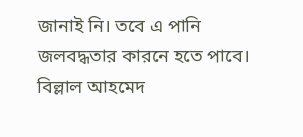জানাই নি। তবে এ পানি জলবদ্ধতার কারনে হতে পাবে।
বিল্লাল আহমেদ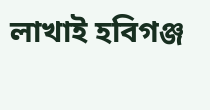লাখাই হবিগঞ্জ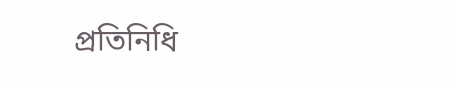প্রতিনিধি